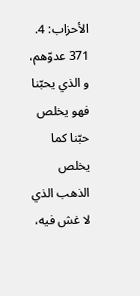الأحزاب: 4.
371 عدوّهم، و الذي يحبّنا فهو يخلص حبّنا كما يخلص الذهب الذي لا غش فيه،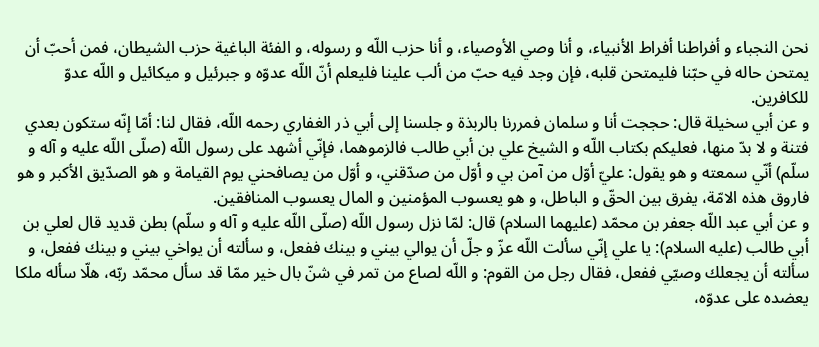نحن النجباء و أفراطنا أفراط الأنبياء، و أنا وصي الأوصياء، و أنا حزب اللّه و رسوله، و الفئة الباغية حزب الشيطان، فمن أحبّ أن يمتحن حاله في حبّنا فليمتحن قلبه، فإن وجد فيه حبّ من ألب علينا فليعلم أنّ اللّه عدوّه و جبرئيل و ميكائيل و اللّه عدوّ للكافرين.
و عن أبي سخيلة قال: حججت أنا و سلمان فمررنا بالربذة و جلسنا إلى أبي ذر الغفاري رحمه اللّه، فقال لنا: أمّا إنّه ستكون بعدي فتنة و لا بدّ منها، فعليكم بكتاب اللّه و الشيخ علي بن أبي طالب فالزموهما، فإنّي أشهد على رسول اللّه (صلّى اللّه عليه و آله و سلّم) أنّي سمعته و هو يقول: عليّ أوّل من آمن بي و أوّل من صدّقني، و أوّل من يصافحني يوم القيامة و هو الصدّيق الأكبر و هو فاروق هذه الامّة، يفرق بين الحقّ و الباطل، و هو يعسوب المؤمنين و المال يعسوب المنافقين.
و عن أبي عبد اللّه جعفر بن محمّد (عليهما السلام) قال: لمّا نزل رسول اللّه (صلّى اللّه عليه و آله و سلّم) بطن قديد قال لعلي بن أبي طالب (عليه السلام): يا علي إنّي سألت اللّه عزّ و جلّ أن يوالي بيني و بينك ففعل، و سألته أن يواخي بيني و بينك ففعل، و سألته أن يجعلك وصيّي ففعل، فقال رجل من القوم: و اللّه لصاع من تمر في شنّ بال خير ممّا قد سأل محمّد ربّه، هلّا سأله ملكا يعضده على عدوّه،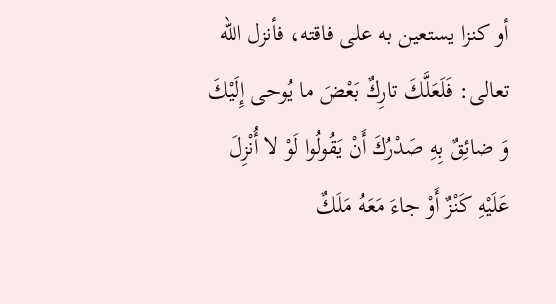أو كنزا يستعين به على فاقته، فأنزل اللّه تعالى: فَلَعَلَّكَ تارِكٌ بَعْضَ ما يُوحى إِلَيْكَ وَ ضائِقٌ بِهِ صَدْرُكَ أَنْ يَقُولُوا لَوْ لا أُنْزِلَ عَلَيْهِ كَنْزٌ أَوْ جاءَ مَعَهُ مَلَكٌ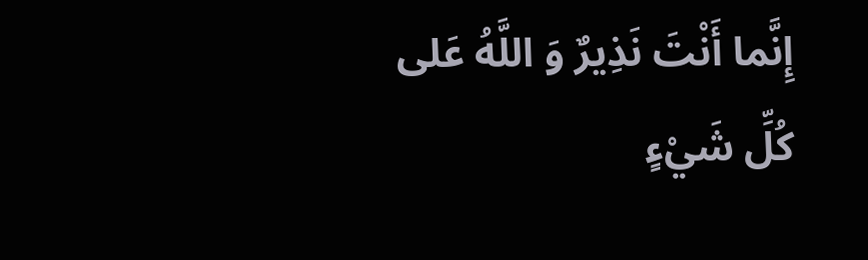إِنَّما أَنْتَ نَذِيرٌ وَ اللَّهُ عَلى كُلِّ شَيْءٍ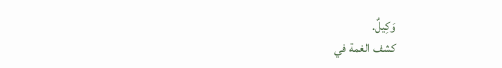وَكِيلٌ.
كشف الغمة في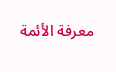معرفة الأئمة